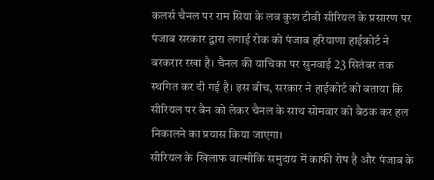कलर्स चैनल पर राम सिया के लव कुश टीवी सीरियल के प्रसारण पर पंजाब सरकार द्वारा लगाई रोक को पंजाब हरियाणा हाईकोर्ट ने बरकरार रखा है। चैनल की याचिका पर सुनवाई 23 सितंबर तक स्थगित कर दी गई है। इस बीच, सरकार ने हाईकोर्ट को बताया कि सीरियल पर बैन को लेकर चैनल के साथ सोमवार को बैठक कर हल निकालने का प्रयास किया जाएगा।
सीरियल के खिलाफ वाल्मीकि समुदाय में काफी रोष है और पंजाब के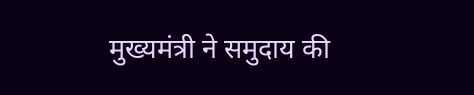मुख्यमंत्री ने समुदाय की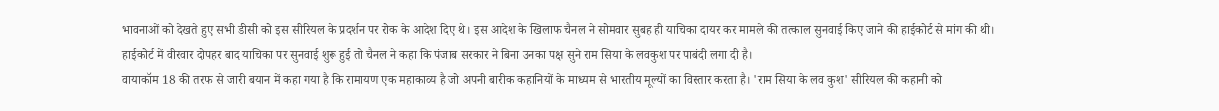भावनाओं को देखते हुए सभी डीसी को इस सीरियल के प्रदर्शन पर रोक के आदेश दिए थे। इस आदेश के खिलाफ चैनल ने सोमवार सुबह ही याचिका दायर कर मामले की तत्काल सुनवाई किए जाने की हाईकोर्ट से मांग की थी।
हाईकोर्ट में वीरवार दोपहर बाद याचिका पर सुनवाई शुरू हुई तो चैनल ने कहा कि पंजाब सरकार ने बिना उनका पक्ष सुने राम सिया के लवकुश पर पाबंदी लगा दी है।
वायाकॉम 18 की तरफ से जारी बयान में कहा गया है कि रामायण एक महाकाव्य है जो अपनी बारीक कहानियों के माध्यम से भारतीय मूल्यों का विस्तार करता है। 'राम सिया के लव कुश' सीरियल की कहानी को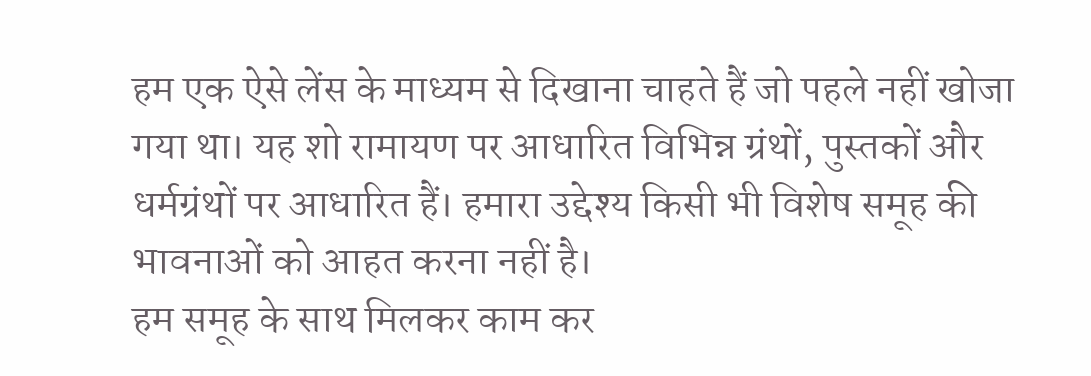हम एक ऐसे लेंस के माध्यम से दिखाना चाहते हैं जो पहले नहीं खोजा गया था। यह शो रामायण पर आधारित विभिन्न ग्रंथों, पुस्तकों और धर्मग्रंथों पर आधारित हैं। हमारा उद्देश्य किसी भी विशेष समूह की भावनाओं को आहत करना नहीं है।
हम समूह के साथ मिलकर काम कर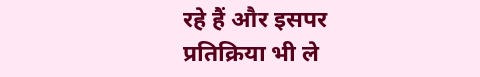रहे हैं और इसपर प्रतिक्रिया भी ले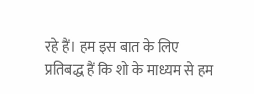रहे हैं। हम इस बात के लिए प्रतिबद्ध हैं कि शो के माध्यम से हम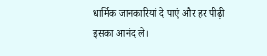धार्मिक जानकारियां दे पाएं और हर पीढ़ी इसका आनंद ले।